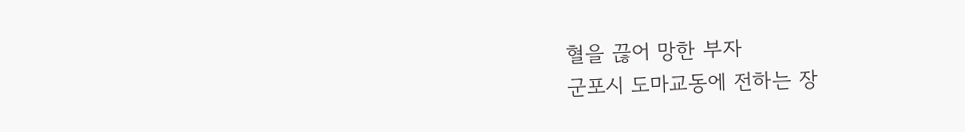혈을 끊어 망한 부자
군포시 도마교동에 전하는 장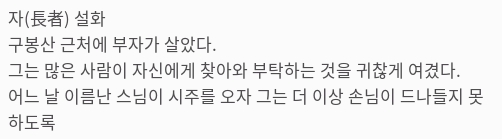자(長者) 설화
구봉산 근처에 부자가 살았다.
그는 많은 사람이 자신에게 찾아와 부탁하는 것을 귀찮게 여겼다.
어느 날 이름난 스님이 시주를 오자 그는 더 이상 손님이 드나들지 못하도록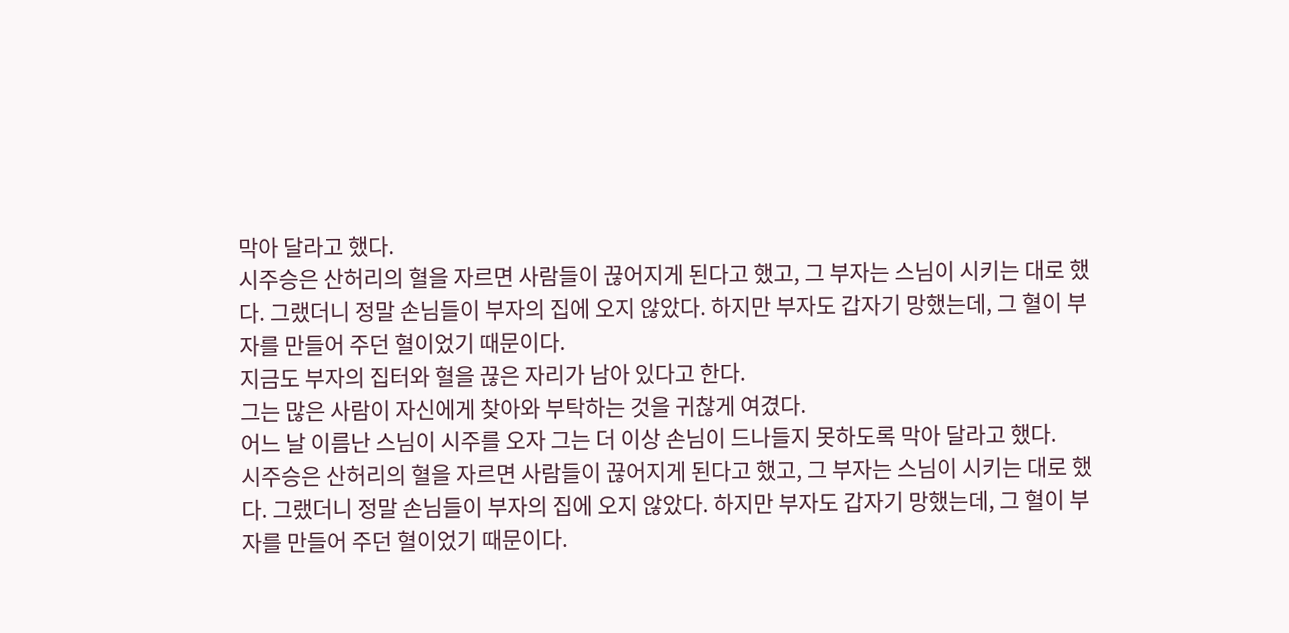막아 달라고 했다.
시주승은 산허리의 혈을 자르면 사람들이 끊어지게 된다고 했고, 그 부자는 스님이 시키는 대로 했다. 그랬더니 정말 손님들이 부자의 집에 오지 않았다. 하지만 부자도 갑자기 망했는데, 그 혈이 부자를 만들어 주던 혈이었기 때문이다.
지금도 부자의 집터와 혈을 끊은 자리가 남아 있다고 한다.
그는 많은 사람이 자신에게 찾아와 부탁하는 것을 귀찮게 여겼다.
어느 날 이름난 스님이 시주를 오자 그는 더 이상 손님이 드나들지 못하도록 막아 달라고 했다.
시주승은 산허리의 혈을 자르면 사람들이 끊어지게 된다고 했고, 그 부자는 스님이 시키는 대로 했다. 그랬더니 정말 손님들이 부자의 집에 오지 않았다. 하지만 부자도 갑자기 망했는데, 그 혈이 부자를 만들어 주던 혈이었기 때문이다.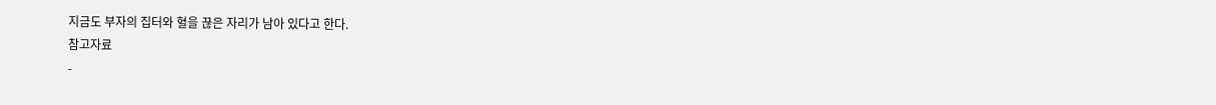지금도 부자의 집터와 혈을 끊은 자리가 남아 있다고 한다.
참고자료
-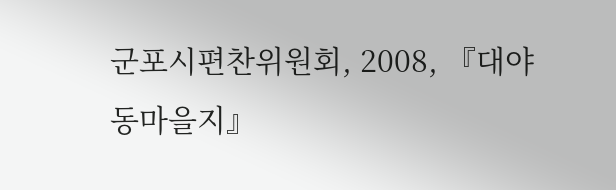군포시편찬위원회, 2008, 『대야동마을지』